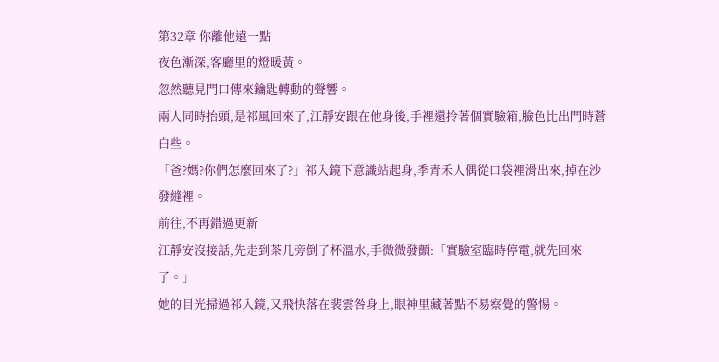第32章 你離他遠一點
夜色漸深,客廳里的燈暖黃。
忽然聽見門口傳來鑰匙轉動的聲響。
兩人同時抬頭,是祁風回來了,江靜安跟在他身後,手裡還拎著個實驗箱,臉色比出門時蒼白些。
「爸?媽?你們怎麼回來了?」祁入鏡下意識站起身,季青禾人偶從口袋裡滑出來,掉在沙發縫裡。
前往,不再錯過更新
江靜安沒接話,先走到茶几旁倒了杯溫水,手微微發顫:「實驗室臨時停電,就先回來了。」
她的目光掃過祁入鏡,又飛快落在裴雲咎身上,眼神里藏著點不易察覺的警惕。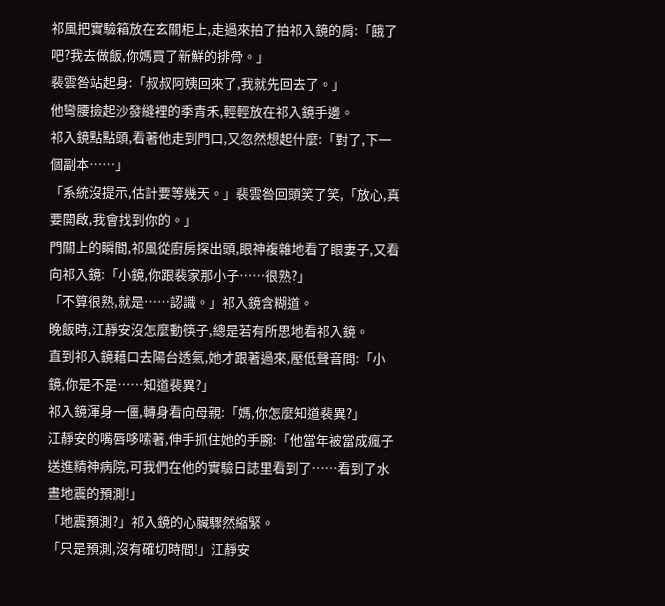祁風把實驗箱放在玄關柜上,走過來拍了拍祁入鏡的肩:「餓了吧?我去做飯,你媽買了新鮮的排骨。」
裴雲咎站起身:「叔叔阿姨回來了,我就先回去了。」
他彎腰撿起沙發縫裡的季青禾,輕輕放在祁入鏡手邊。
祁入鏡點點頭,看著他走到門口,又忽然想起什麼:「對了,下一個副本……」
「系統沒提示,估計要等幾天。」裴雲咎回頭笑了笑,「放心,真要開啟,我會找到你的。」
門關上的瞬間,祁風從廚房探出頭,眼神複雜地看了眼妻子,又看向祁入鏡:「小鏡,你跟裴家那小子……很熟?」
「不算很熟,就是……認識。」祁入鏡含糊道。
晚飯時,江靜安沒怎麼動筷子,總是若有所思地看祁入鏡。
直到祁入鏡藉口去陽台透氣,她才跟著過來,壓低聲音問:「小鏡,你是不是……知道裴異?」
祁入鏡渾身一僵,轉身看向母親:「媽,你怎麼知道裴異?」
江靜安的嘴唇哆嗦著,伸手抓住她的手腕:「他當年被當成瘋子送進精神病院,可我們在他的實驗日誌里看到了……看到了水晝地震的預測!」
「地震預測?」祁入鏡的心臟驟然縮緊。
「只是預測,沒有確切時間!」江靜安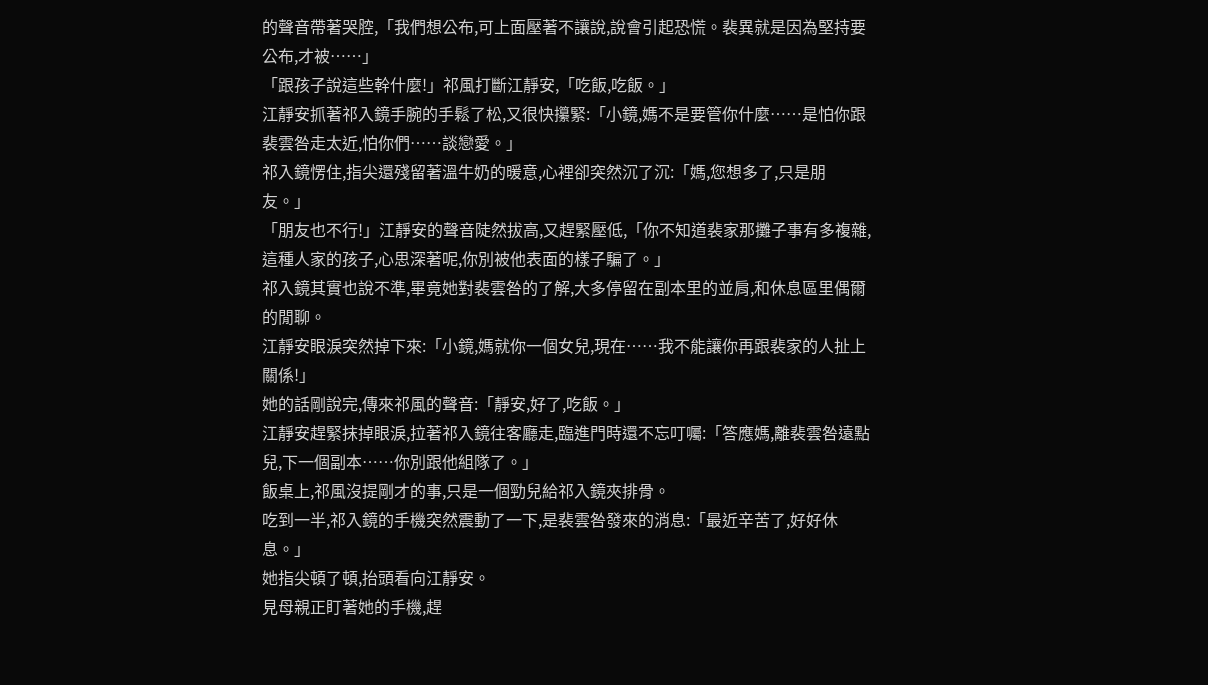的聲音帶著哭腔,「我們想公布,可上面壓著不讓說,說會引起恐慌。裴異就是因為堅持要公布,才被……」
「跟孩子說這些幹什麼!」祁風打斷江靜安,「吃飯,吃飯。」
江靜安抓著祁入鏡手腕的手鬆了松,又很快攥緊:「小鏡,媽不是要管你什麼……是怕你跟裴雲咎走太近,怕你們……談戀愛。」
祁入鏡愣住,指尖還殘留著溫牛奶的暖意,心裡卻突然沉了沉:「媽,您想多了,只是朋友。」
「朋友也不行!」江靜安的聲音陡然拔高,又趕緊壓低,「你不知道裴家那攤子事有多複雜,這種人家的孩子,心思深著呢,你別被他表面的樣子騙了。」
祁入鏡其實也說不準,畢竟她對裴雲咎的了解,大多停留在副本里的並肩,和休息區里偶爾的閒聊。
江靜安眼淚突然掉下來:「小鏡,媽就你一個女兒,現在……我不能讓你再跟裴家的人扯上關係!」
她的話剛說完,傳來祁風的聲音:「靜安,好了,吃飯。」
江靜安趕緊抹掉眼淚,拉著祁入鏡往客廳走,臨進門時還不忘叮囑:「答應媽,離裴雲咎遠點兒,下一個副本……你別跟他組隊了。」
飯桌上,祁風沒提剛才的事,只是一個勁兒給祁入鏡夾排骨。
吃到一半,祁入鏡的手機突然震動了一下,是裴雲咎發來的消息:「最近辛苦了,好好休息。」
她指尖頓了頓,抬頭看向江靜安。
見母親正盯著她的手機,趕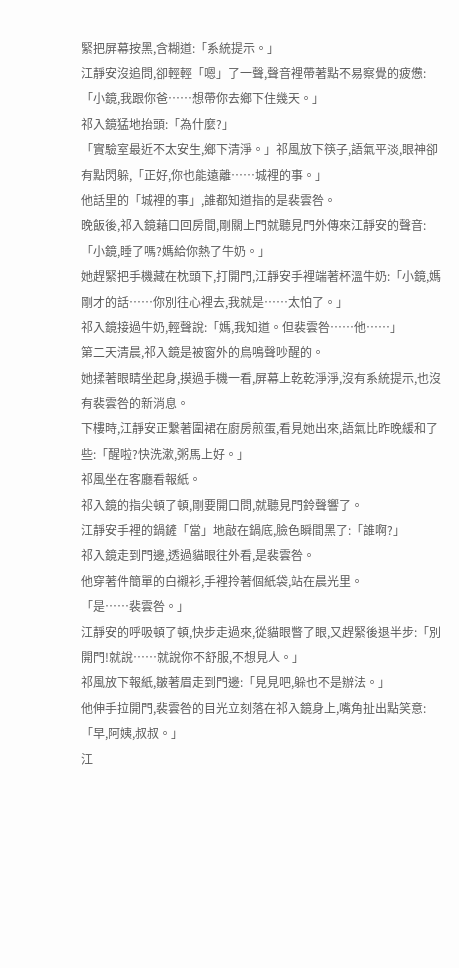緊把屏幕按黑,含糊道:「系統提示。」
江靜安沒追問,卻輕輕「嗯」了一聲,聲音裡帶著點不易察覺的疲憊:「小鏡,我跟你爸……想帶你去鄉下住幾天。」
祁入鏡猛地抬頭:「為什麼?」
「實驗室最近不太安生,鄉下清淨。」祁風放下筷子,語氣平淡,眼神卻有點閃躲,「正好,你也能遠離……城裡的事。」
他話里的「城裡的事」,誰都知道指的是裴雲咎。
晚飯後,祁入鏡藉口回房間,剛關上門就聽見門外傳來江靜安的聲音:「小鏡,睡了嗎?媽給你熱了牛奶。」
她趕緊把手機藏在枕頭下,打開門,江靜安手裡端著杯溫牛奶:「小鏡,媽剛才的話……你別往心裡去,我就是……太怕了。」
祁入鏡接過牛奶,輕聲說:「媽,我知道。但裴雲咎……他……」
第二天清晨,祁入鏡是被窗外的鳥鳴聲吵醒的。
她揉著眼睛坐起身,摸過手機一看,屏幕上乾乾淨淨,沒有系統提示,也沒有裴雲咎的新消息。
下樓時,江靜安正繫著圍裙在廚房煎蛋,看見她出來,語氣比昨晚緩和了些:「醒啦?快洗漱,粥馬上好。」
祁風坐在客廳看報紙。
祁入鏡的指尖頓了頓,剛要開口問,就聽見門鈴聲響了。
江靜安手裡的鍋鏟「當」地敲在鍋底,臉色瞬間黑了:「誰啊?」
祁入鏡走到門邊,透過貓眼往外看,是裴雲咎。
他穿著件簡單的白襯衫,手裡拎著個紙袋,站在晨光里。
「是……裴雲咎。」
江靜安的呼吸頓了頓,快步走過來,從貓眼瞥了眼,又趕緊後退半步:「別開門!就說……就說你不舒服,不想見人。」
祁風放下報紙,皺著眉走到門邊:「見見吧,躲也不是辦法。」
他伸手拉開門,裴雲咎的目光立刻落在祁入鏡身上,嘴角扯出點笑意:「早,阿姨,叔叔。」
江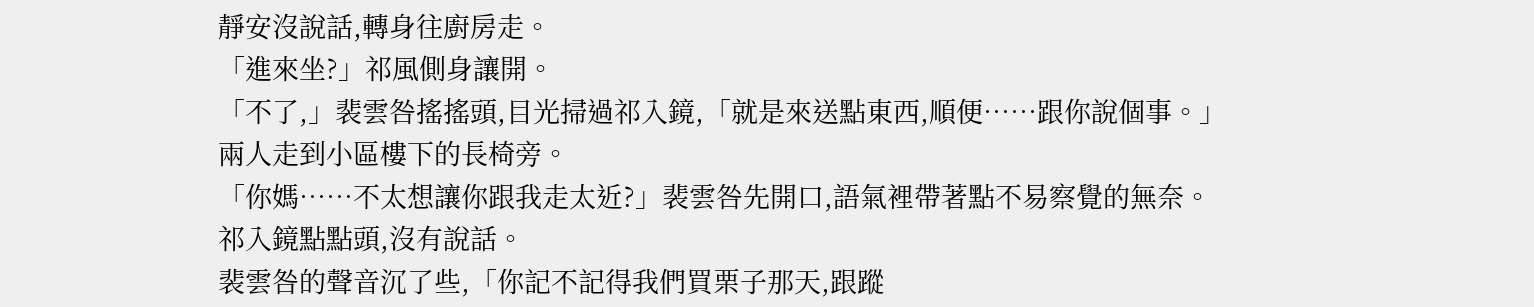靜安沒說話,轉身往廚房走。
「進來坐?」祁風側身讓開。
「不了,」裴雲咎搖搖頭,目光掃過祁入鏡,「就是來送點東西,順便……跟你說個事。」
兩人走到小區樓下的長椅旁。
「你媽……不太想讓你跟我走太近?」裴雲咎先開口,語氣裡帶著點不易察覺的無奈。
祁入鏡點點頭,沒有說話。
裴雲咎的聲音沉了些,「你記不記得我們買栗子那天,跟蹤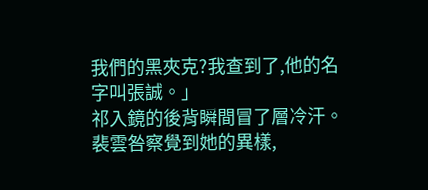我們的黑夾克?我查到了,他的名字叫張誠。」
祁入鏡的後背瞬間冒了層冷汗。
裴雲咎察覺到她的異樣,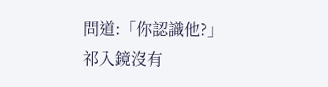問道:「你認識他?」
祁入鏡沒有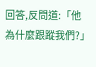回答,反問道:「他為什麼跟蹤我們?」